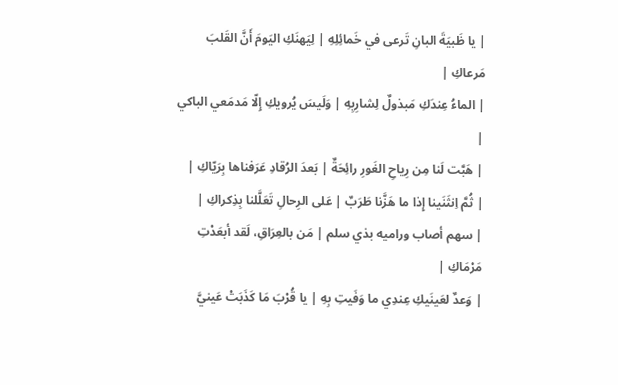| يا ظَبيَةَ البانِ تَرعى في خَمائِلِهِ | لِيَهنَكِ اليَومَ أَنَّ القَلبَ مَرعاكِ |
| الماءُ عِندَكِ مَبذولٌ لِشارِبِهِ | وَلَيسَ يُرويكِ إِلّا مَدمَعي الباكي |
| هَبَّت لَنا مِن رِياحِ الغَورِ رائِحَةٌ | بَعدَ الرُقادِ عَرَفناها بِرَيّاكِ |
| ثُمَّ اِنثَنَينا إِذا ما هَزَّنا طَرَبٌ | عَلى الرِحالِ تَعَلَّلنا بِذِكراكِ |
| سهم أصاب وراميه بذي سلم | مَن بالعِرَاقِ، لَقد أبعَدْتِ مَرْمَاكِ |
| وَعدٌ لعَينَيكِ عِندِي ما وَفَيتِ بِهِ | يا قُرْبَ مَا كَذَبَتْ عَينيَّ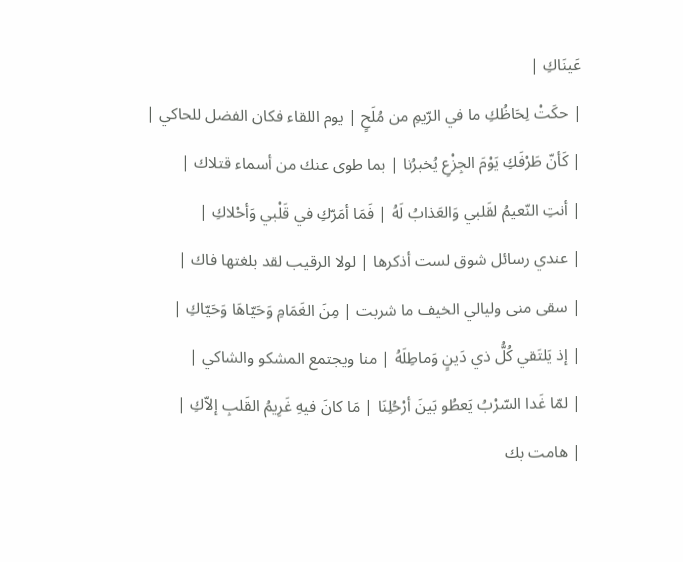عَينَاكِ |
| حكَتْ لِحَاظُكِ ما في الرّيمِ من مُلَحٍ | يوم اللقاء فكان الفضل للحاكي |
| كَأنّ طَرْفَكِ يَوْمَ الجِزْعِ يُخبرُنا | بما طوى عنك من أسماء قتلاك |
| أنتِ النّعيمُ لقَلبي وَالعَذابُ لَهُ | فَمَا أمَرّكِ في قَلْبي وَأحْلاكِ |
| عندي رسائل شوق لست أذكرها | لولا الرقيب لقد بلغتها فاك |
| سقى منى وليالي الخيف ما شربت | مِنَ الغَمَامِ وَحَيّاهَا وَحَيّاكِ |
| إذ يَلتَقي كُلُّ ذي دَينٍ وَماطِلَهُ | منا ويجتمع المشكو والشاكي |
| لمّا غَدا السّرْبُ يَعطُو بَينَ أرْحُلِنَا | مَا كانَ فيهِ غَرِيمُ القَلبِ إلاّكِ |
| هامت بك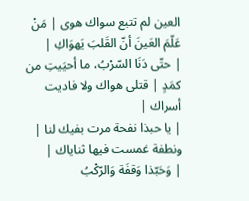العين لم تتبع سواك هوى | مَنْ عَلّمَ العَينَ أنّ القَلبَ يَهوَاكِ |
| حتّى دَنَا السّرْبُ، ما أحيَيتِ من كمَدٍ | قتلى هواك ولا فاديت أسراك |
| يا حبذا نفحة مرت بفيك لنا | ونطفة غمست فيها ثناياك |
| وَحَبّذا وَقفَة وَالرّكْبُ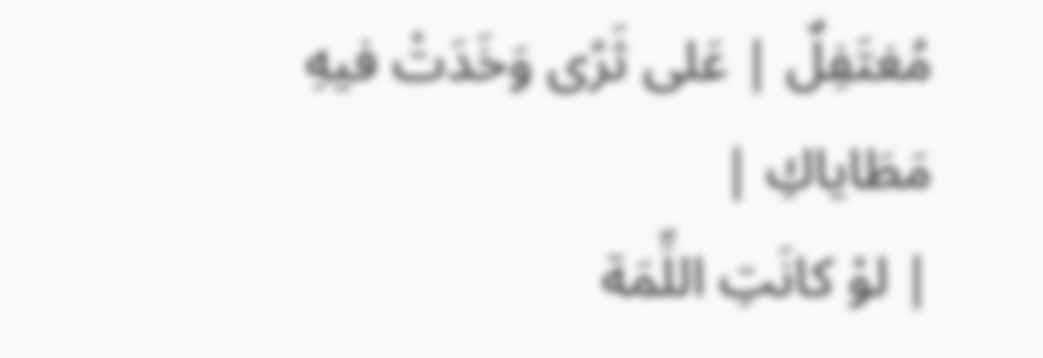مُغتَفِلٌ | عَلى ثَرًى وَخَدَتْ فيهِ مَطَاياكِ |
| لوْ كانَتِ اللِّمَة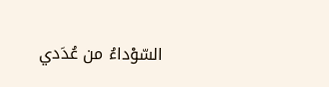السّوْداءُ من عُدَدي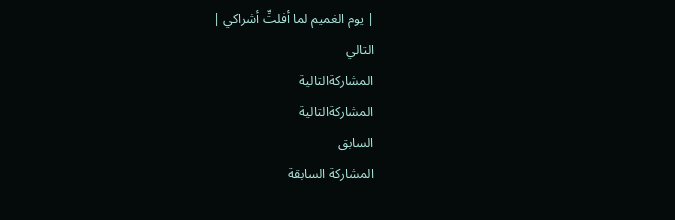| يوم الغميم لما أفلتِّ أشراكي |
التالي
المشاركةالتالية
المشاركةالتالية
السابق
المشاركة السابقة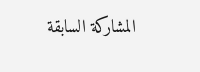المشاركة السابقة